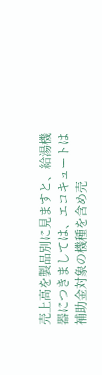売上高を製品別に見ますと、給湯機器につきましては、エコキュートは補助金対象の機種を含め売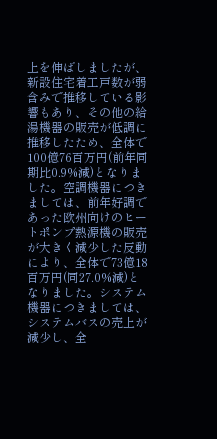上を伸ばしましたが、新設住宅着工戸数が弱含みで推移している影響もあり、その他の給湯機器の販売が低調に推移したため、全体で100億76百万円(前年同期比0.9%減)となりました。空調機器につきましては、前年好調であった欧州向けのヒートポンプ熱源機の販売が大きく減少した反動により、全体で73億18百万円(同27.0%減)となりました。システム機器につきましては、システムバスの売上が減少し、全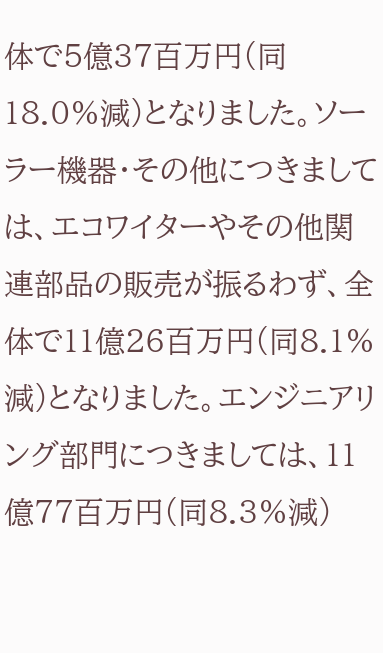体で5億37百万円(同18.0%減)となりました。ソーラー機器・その他につきましては、エコワイターやその他関連部品の販売が振るわず、全体で11億26百万円(同8.1%減)となりました。エンジニアリング部門につきましては、11億77百万円(同8.3%減)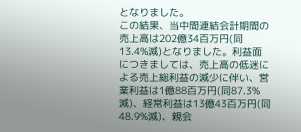となりました。
この結果、当中間連結会計期間の売上高は202億34百万円(同13.4%減)となりました。利益面につきましては、売上高の低迷による売上総利益の減少に伴い、営業利益は1億88百万円(同87.3%減)、経常利益は13億43百万円(同48.9%減)、親会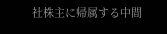社株主に帰属する中間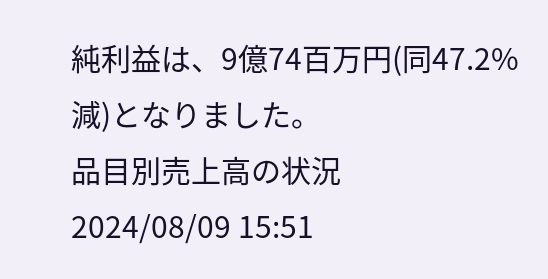純利益は、9億74百万円(同47.2%減)となりました。
品目別売上高の状況
2024/08/09 15:51